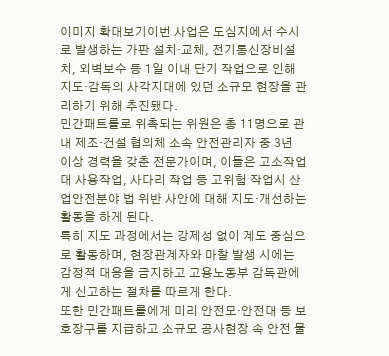이미지 확대보기이번 사업은 도심지에서 수시로 발생하는 가판 설치·교체, 전기통신장비설치, 외벽보수 등 1일 이내 단기 작업으로 인해 지도·감독의 사각지대에 있던 소규모 현장을 관리하기 위해 추진됐다.
민간패트롤로 위촉되는 위원은 총 11명으로 관내 제조·건설 협의체 소속 안전관리자 중 3년 이상 경력을 갖춘 전문가이며, 이들은 고소작업대 사용작업, 사다리 작업 등 고위험 작업시 산업안전분야 법 위반 사안에 대해 지도·개선하는 활동을 하게 된다.
특히 지도 과정에서는 강제성 없이 계도 중심으로 활동하며, 현장관계자와 마찰 발생 시에는 감정적 대응을 금지하고 고용노동부 감독관에게 신고하는 절차를 따르게 한다.
또한 민간패트롤에게 미리 안전모·안전대 등 보호장구를 지급하고 소규모 공사현장 속 안전 물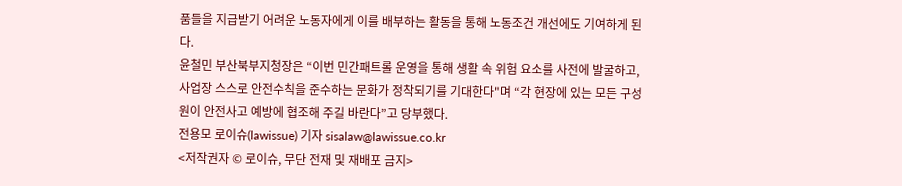품들을 지급받기 어려운 노동자에게 이를 배부하는 활동을 통해 노동조건 개선에도 기여하게 된다.
윤철민 부산북부지청장은 “이번 민간패트롤 운영을 통해 생활 속 위험 요소를 사전에 발굴하고, 사업장 스스로 안전수칙을 준수하는 문화가 정착되기를 기대한다"며 “각 현장에 있는 모든 구성원이 안전사고 예방에 협조해 주길 바란다”고 당부했다.
전용모 로이슈(lawissue) 기자 sisalaw@lawissue.co.kr
<저작권자 © 로이슈, 무단 전재 및 재배포 금지>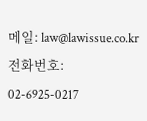메일: law@lawissue.co.kr 전화번호: 02-6925-0217